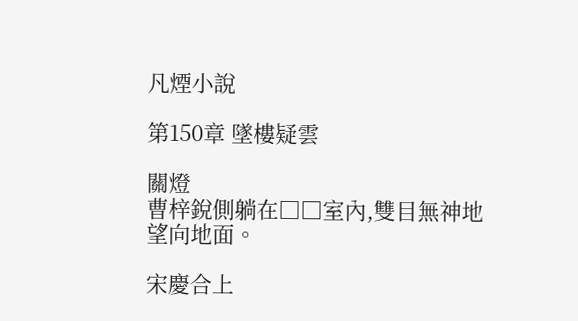凡煙小說

第150章 墜樓疑雲

關燈
曹梓銳側躺在□□室內,雙目無神地望向地面。

宋慶合上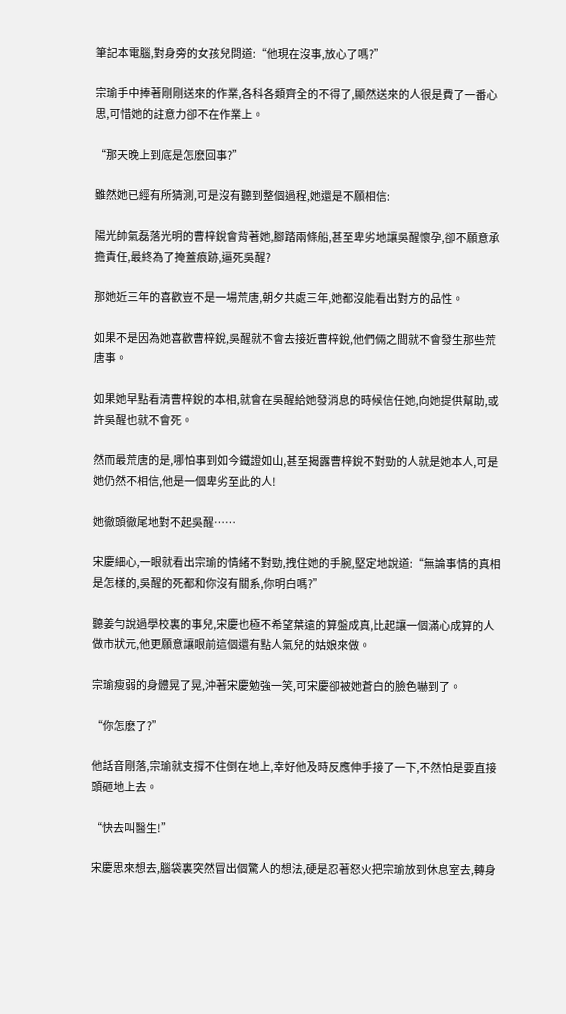筆記本電腦,對身旁的女孩兒問道:“他現在沒事,放心了嗎?”

宗瑜手中捧著剛剛送來的作業,各科各類齊全的不得了,顯然送來的人很是費了一番心思,可惜她的註意力卻不在作業上。

“那天晚上到底是怎麽回事?”

雖然她已經有所猜測,可是沒有聽到整個過程,她還是不願相信:

陽光帥氣磊落光明的曹梓銳會背著她,腳踏兩條船,甚至卑劣地讓吳醒懷孕,卻不願意承擔責任,最終為了掩蓋痕跡,逼死吳醒?

那她近三年的喜歡豈不是一場荒唐,朝夕共處三年,她都沒能看出對方的品性。

如果不是因為她喜歡曹梓銳,吳醒就不會去接近曹梓銳,他們倆之間就不會發生那些荒唐事。

如果她早點看清曹梓銳的本相,就會在吳醒給她發消息的時候信任她,向她提供幫助,或許吳醒也就不會死。

然而最荒唐的是,哪怕事到如今鐵證如山,甚至揭露曹梓銳不對勁的人就是她本人,可是她仍然不相信,他是一個卑劣至此的人!

她徹頭徹尾地對不起吳醒……

宋慶細心,一眼就看出宗瑜的情緒不對勁,拽住她的手腕,堅定地說道:“無論事情的真相是怎樣的,吳醒的死都和你沒有關系,你明白嗎?”

聽姜勻說過學校裏的事兒,宋慶也極不希望葉遠的算盤成真,比起讓一個滿心成算的人做市狀元,他更願意讓眼前這個還有點人氣兒的姑娘來做。

宗瑜瘦弱的身體晃了晃,沖著宋慶勉強一笑,可宋慶卻被她蒼白的臉色嚇到了。

“你怎麽了?”

他話音剛落,宗瑜就支撐不住倒在地上,幸好他及時反應伸手接了一下,不然怕是要直接頭砸地上去。

“快去叫醫生!”

宋慶思來想去,腦袋裏突然冒出個驚人的想法,硬是忍著怒火把宗瑜放到休息室去,轉身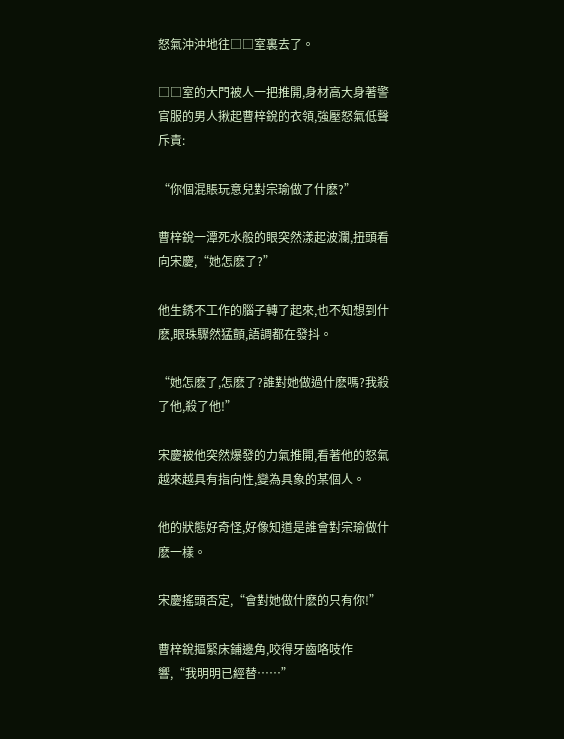怒氣沖沖地往□□室裏去了。

□□室的大門被人一把推開,身材高大身著警官服的男人揪起曹梓銳的衣領,強壓怒氣低聲斥責:

“你個混賬玩意兒對宗瑜做了什麽?”

曹梓銳一潭死水般的眼突然漾起波瀾,扭頭看向宋慶,“她怎麽了?”

他生銹不工作的腦子轉了起來,也不知想到什麽,眼珠驟然猛顫,語調都在發抖。

“她怎麽了,怎麽了?誰對她做過什麽嗎?我殺了他,殺了他!”

宋慶被他突然爆發的力氣推開,看著他的怒氣越來越具有指向性,變為具象的某個人。

他的狀態好奇怪,好像知道是誰會對宗瑜做什麽一樣。

宋慶搖頭否定,“會對她做什麽的只有你!”

曹梓銳摳緊床鋪邊角,咬得牙齒咯吱作響,“我明明已經替……”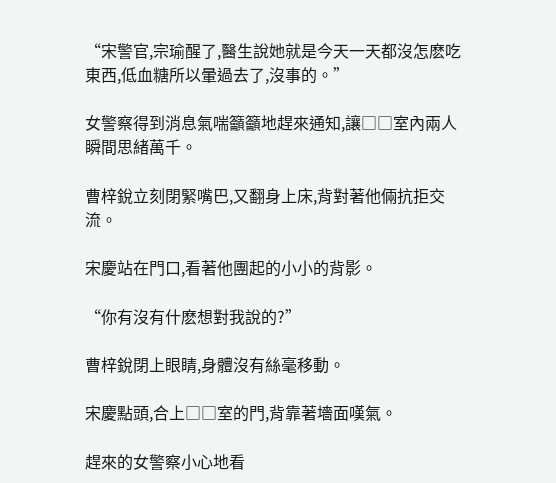“宋警官,宗瑜醒了,醫生說她就是今天一天都沒怎麽吃東西,低血糖所以暈過去了,沒事的。”

女警察得到消息氣喘籲籲地趕來通知,讓□□室內兩人瞬間思緒萬千。

曹梓銳立刻閉緊嘴巴,又翻身上床,背對著他倆抗拒交流。

宋慶站在門口,看著他團起的小小的背影。

“你有沒有什麽想對我說的?”

曹梓銳閉上眼睛,身體沒有絲毫移動。

宋慶點頭,合上□□室的門,背靠著墻面嘆氣。

趕來的女警察小心地看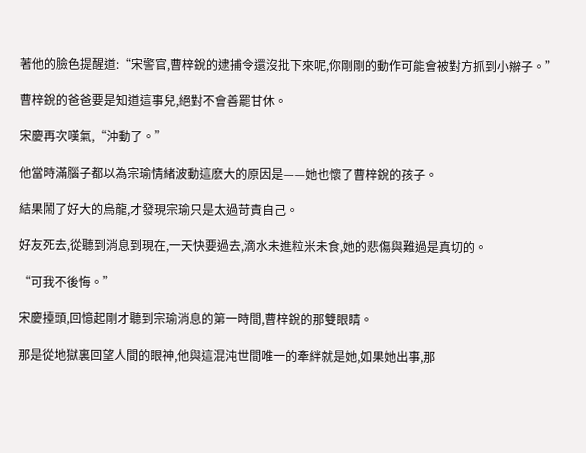著他的臉色提醒道:“宋警官,曹梓銳的逮捕令還沒批下來呢,你剛剛的動作可能會被對方抓到小辮子。”

曹梓銳的爸爸要是知道這事兒,絕對不會善罷甘休。

宋慶再次嘆氣,“沖動了。”

他當時滿腦子都以為宗瑜情緒波動這麽大的原因是——她也懷了曹梓銳的孩子。

結果鬧了好大的烏龍,才發現宗瑜只是太過苛責自己。

好友死去,從聽到消息到現在,一天快要過去,滴水未進粒米未食,她的悲傷與難過是真切的。

“可我不後悔。”

宋慶擡頭,回憶起剛才聽到宗瑜消息的第一時間,曹梓銳的那雙眼睛。

那是從地獄裏回望人間的眼神,他與這混沌世間唯一的牽絆就是她,如果她出事,那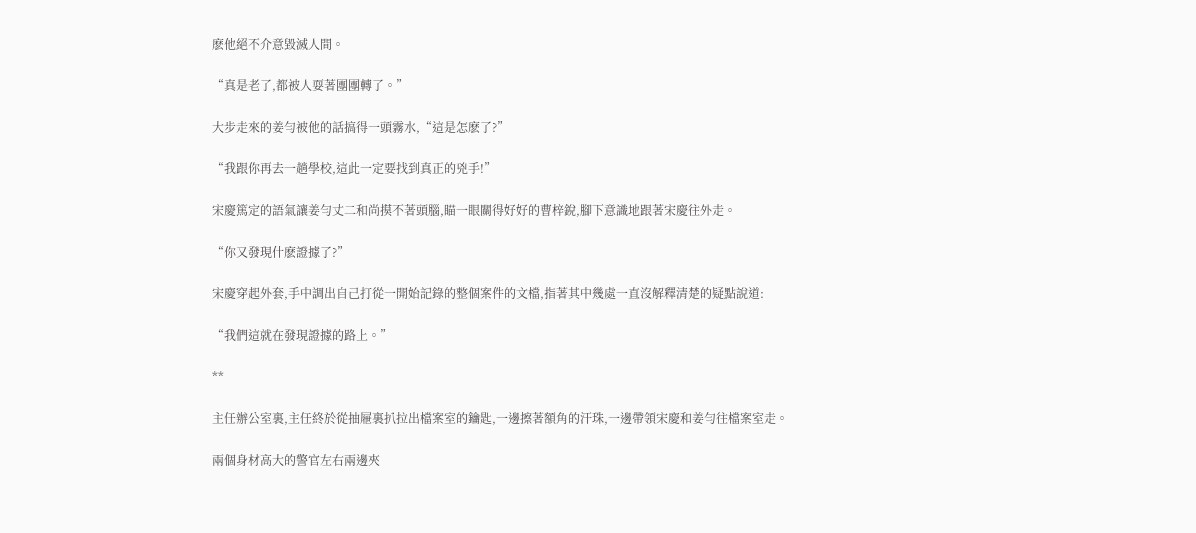麽他絕不介意毀滅人間。

“真是老了,都被人耍著團團轉了。”

大步走來的姜勻被他的話搞得一頭霧水,“這是怎麽了?”

“我跟你再去一趟學校,這此一定要找到真正的兇手!”

宋慶篤定的語氣讓姜勻丈二和尚摸不著頭腦,瞄一眼關得好好的曹梓銳,腳下意識地跟著宋慶往外走。

“你又發現什麽證據了?”

宋慶穿起外套,手中調出自己打從一開始記錄的整個案件的文檔,指著其中幾處一直沒解釋清楚的疑點說道:

“我們這就在發現證據的路上。”

**

主任辦公室裏,主任終於從抽屜裏扒拉出檔案室的鑰匙,一邊擦著額角的汗珠,一邊帶領宋慶和姜勻往檔案室走。

兩個身材高大的警官左右兩邊夾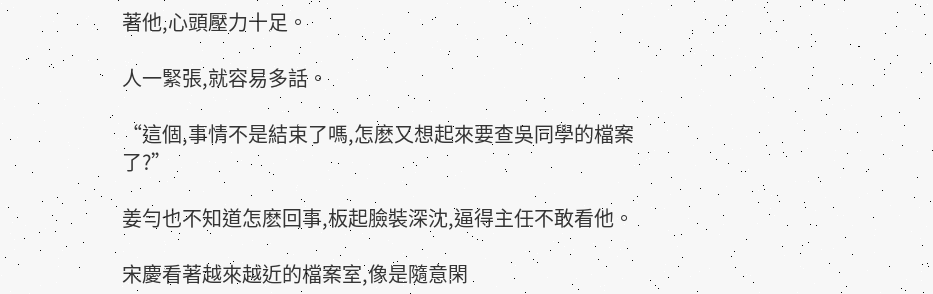著他,心頭壓力十足。

人一緊張,就容易多話。

“這個,事情不是結束了嗎,怎麽又想起來要查吳同學的檔案了?”

姜勻也不知道怎麽回事,板起臉裝深沈,逼得主任不敢看他。

宋慶看著越來越近的檔案室,像是隨意閑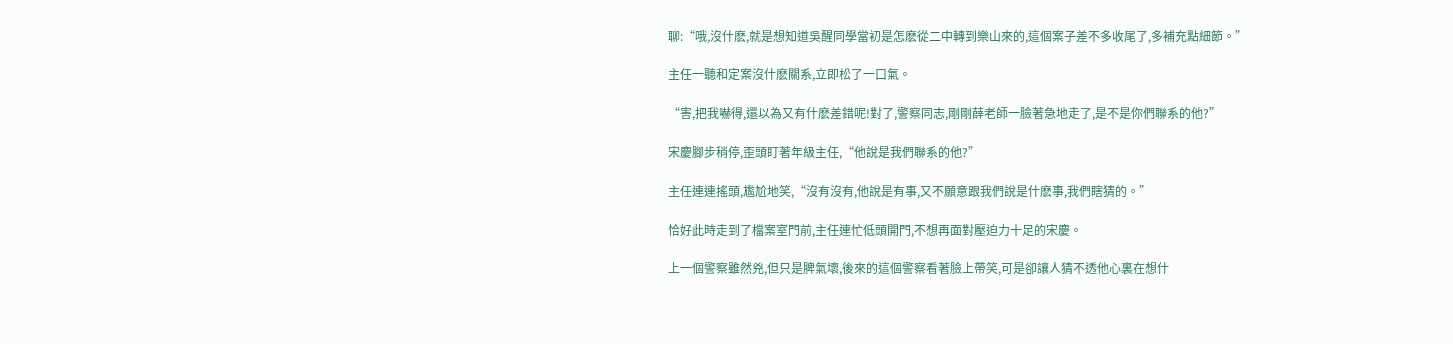聊:“哦,沒什麽,就是想知道吳醒同學當初是怎麽從二中轉到樂山來的,這個案子差不多收尾了,多補充點細節。”

主任一聽和定案沒什麽關系,立即松了一口氣。

“害,把我嚇得,還以為又有什麽差錯呢!對了,警察同志,剛剛薛老師一臉著急地走了,是不是你們聯系的他?”

宋慶腳步稍停,歪頭盯著年級主任,“他說是我們聯系的他?”

主任連連搖頭,尷尬地笑,“沒有沒有,他說是有事,又不願意跟我們說是什麽事,我們瞎猜的。”

恰好此時走到了檔案室門前,主任連忙低頭開門,不想再面對壓迫力十足的宋慶。

上一個警察雖然兇,但只是脾氣壞,後來的這個警察看著臉上帶笑,可是卻讓人猜不透他心裏在想什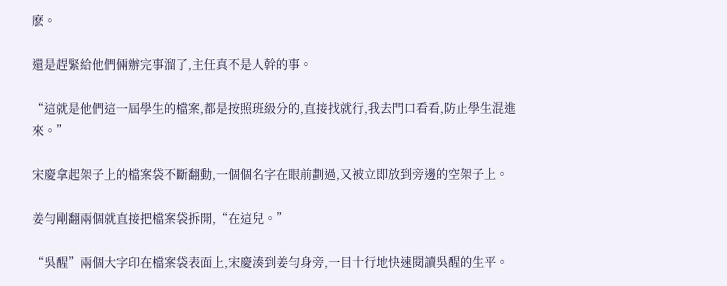麽。

還是趕緊給他們倆辦完事溜了,主任真不是人幹的事。

“這就是他們這一屆學生的檔案,都是按照班級分的,直接找就行,我去門口看看,防止學生混進來。”

宋慶拿起架子上的檔案袋不斷翻動,一個個名字在眼前劃過,又被立即放到旁邊的空架子上。

姜勻剛翻兩個就直接把檔案袋拆開,“在這兒。”

“吳醒”兩個大字印在檔案袋表面上,宋慶湊到姜勻身旁,一目十行地快速閱讀吳醒的生平。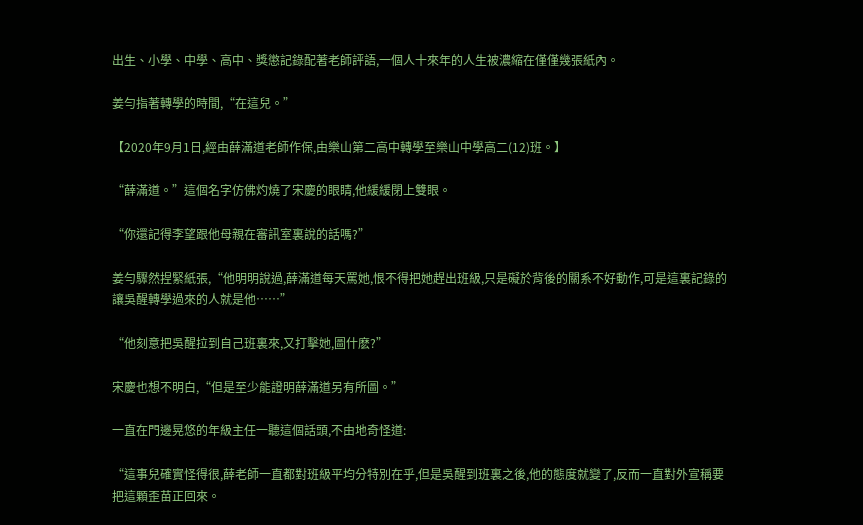出生、小學、中學、高中、獎懲記錄配著老師評語,一個人十來年的人生被濃縮在僅僅幾張紙內。

姜勻指著轉學的時間,“在這兒。”

【2020年9月1日,經由薛滿道老師作保,由樂山第二高中轉學至樂山中學高二(12)班。】

“薛滿道。”這個名字仿佛灼燒了宋慶的眼睛,他緩緩閉上雙眼。

“你還記得李望跟他母親在審訊室裏說的話嗎?”

姜勻驟然捏緊紙張,“他明明說過,薛滿道每天罵她,恨不得把她趕出班級,只是礙於背後的關系不好動作,可是這裏記錄的讓吳醒轉學過來的人就是他……”

“他刻意把吳醒拉到自己班裏來,又打擊她,圖什麽?”

宋慶也想不明白,“但是至少能證明薛滿道另有所圖。”

一直在門邊晃悠的年級主任一聽這個話頭,不由地奇怪道:

“這事兒確實怪得很,薛老師一直都對班級平均分特別在乎,但是吳醒到班裏之後,他的態度就變了,反而一直對外宣稱要把這顆歪苗正回來。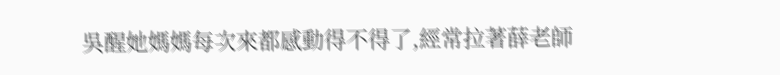吳醒她媽媽每次來都感動得不得了,經常拉著薛老師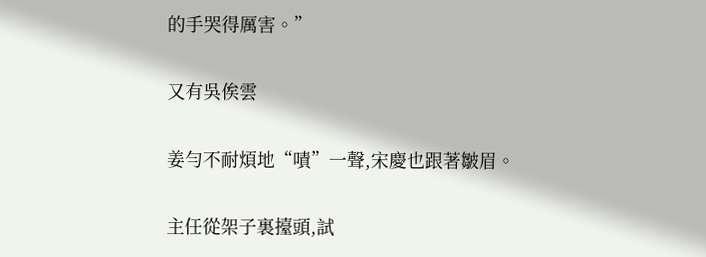的手哭得厲害。”

又有吳俟雲

姜勻不耐煩地“嘖”一聲,宋慶也跟著皺眉。

主任從架子裏擡頭,試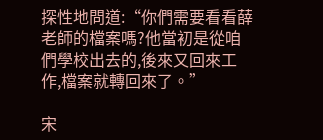探性地問道:“你們需要看看薛老師的檔案嗎?他當初是從咱們學校出去的,後來又回來工作,檔案就轉回來了。”

宋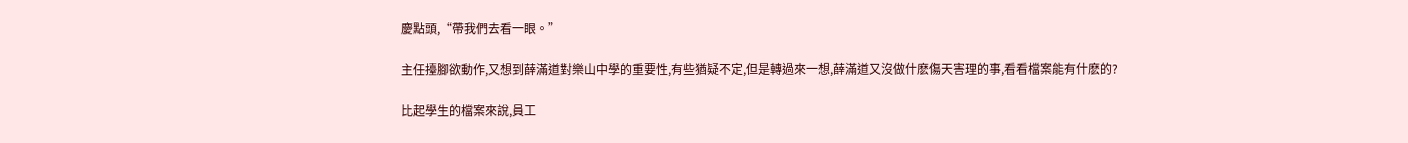慶點頭,“帶我們去看一眼。”

主任擡腳欲動作,又想到薛滿道對樂山中學的重要性,有些猶疑不定,但是轉過來一想,薛滿道又沒做什麽傷天害理的事,看看檔案能有什麽的?

比起學生的檔案來說,員工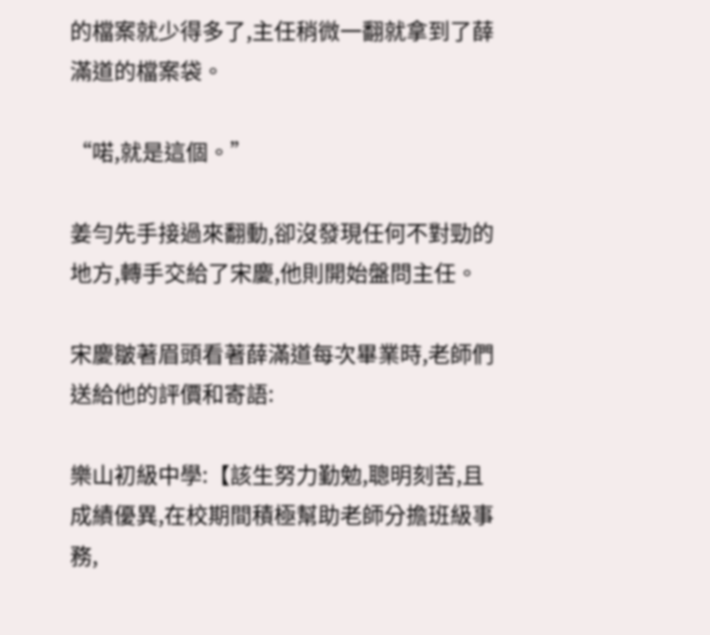的檔案就少得多了,主任稍微一翻就拿到了薛滿道的檔案袋。

“喏,就是這個。”

姜勻先手接過來翻動,卻沒發現任何不對勁的地方,轉手交給了宋慶,他則開始盤問主任。

宋慶皺著眉頭看著薛滿道每次畢業時,老師們送給他的評價和寄語:

樂山初級中學:【該生努力勤勉,聰明刻苦,且成績優異,在校期間積極幫助老師分擔班級事務,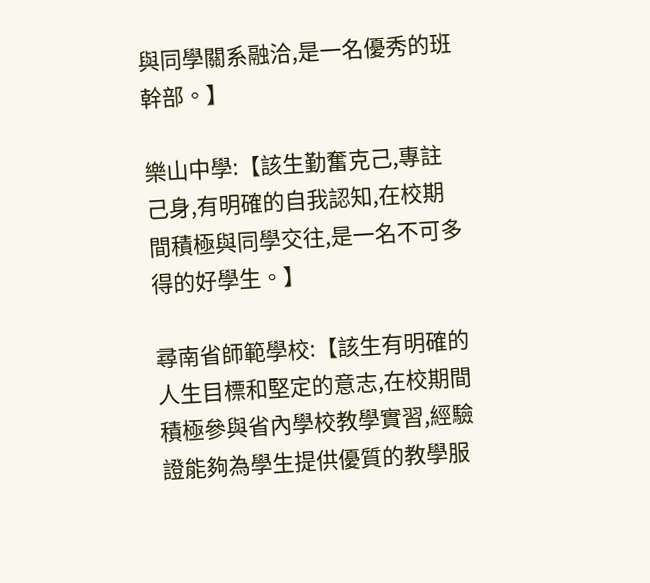與同學關系融洽,是一名優秀的班幹部。】

樂山中學:【該生勤奮克己,專註己身,有明確的自我認知,在校期間積極與同學交往,是一名不可多得的好學生。】

尋南省師範學校:【該生有明確的人生目標和堅定的意志,在校期間積極參與省內學校教學實習,經驗證能夠為學生提供優質的教學服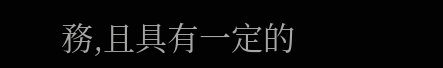務,且具有一定的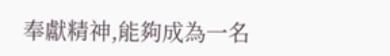奉獻精神,能夠成為一名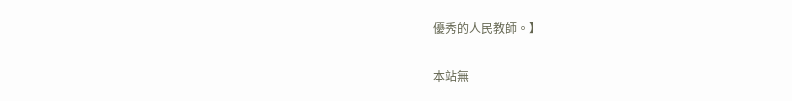優秀的人民教師。】

本站無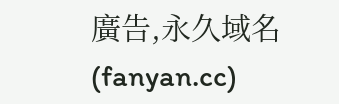廣告,永久域名(fanyan.cc)